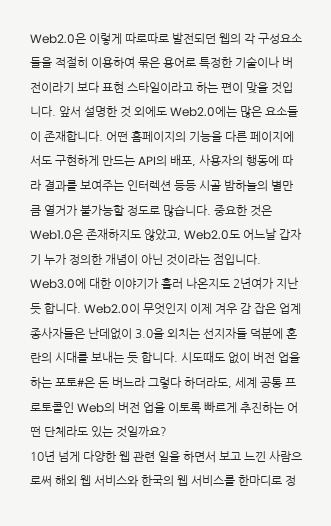Web2.0은 이렇게 따로따로 발전되던 웹의 각 구성요소들을 적절히 이용하여 묶은 용어로 특정한 기술이나 버전이라기 보다 표현 스타일이라고 하는 편이 맞을 것입니다. 앞서 설명한 것 외에도 Web2.0에는 많은 요소들이 존재합니다. 어떤 홈페이지의 기능을 다른 페이지에서도 구현하게 만드는 API의 배포, 사용자의 행동에 따라 결과를 보여주는 인터렉션 등등 시골 밤하늘의 별만큼 열거가 불가능할 정도로 많습니다. 중요한 것은 Web1.0은 존재하지도 않았고, Web2.0도 어느날 갑자기 누가 정의한 개념이 아닌 것이라는 점입니다.
Web3.0에 대한 이야기가 흘러 나온지도 2년여가 지난 듯 합니다. Web2.0이 무엇인지 이제 겨우 감 잡은 업계 종사자들은 난데없이 3.0을 외치는 선지자들 덕분에 혼란의 시대를 보내는 듯 합니다. 시도때도 없이 버전 업을 하는 포토#은 돈 버느라 그렇다 하더라도, 세계 공통 프로토콜인 Web의 버전 업을 이토록 빠르게 추진하는 어떤 단체라도 있는 것일까요?
10년 넘게 다양한 웹 관련 일을 하면서 보고 느낀 사람으로써 해외 웹 서비스와 한국의 웹 서비스를 한마디로 정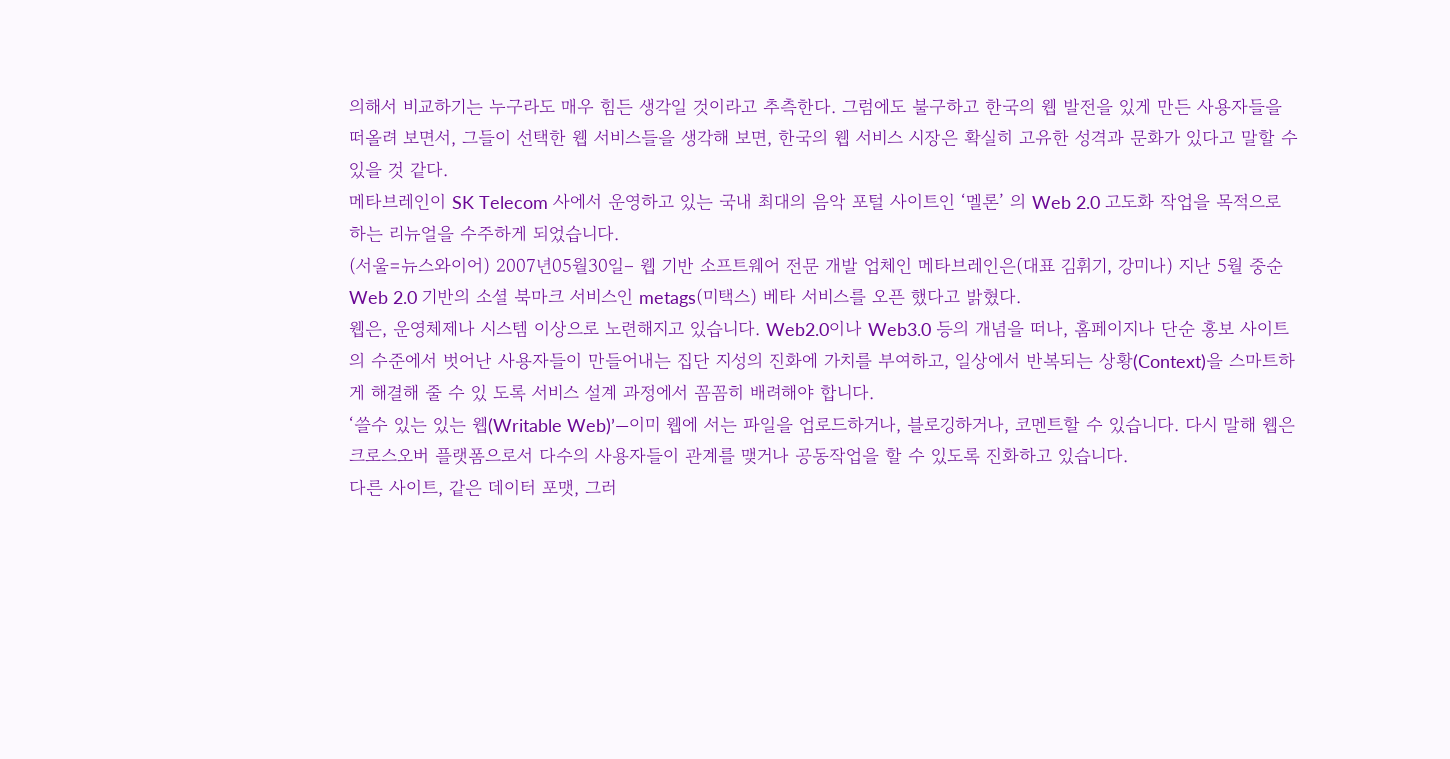의해서 비교하기는 누구라도 매우 힘든 생각일 것이라고 추측한다. 그럼에도 불구하고 한국의 웹 발전을 있게 만든 사용자들을 떠올려 보면서, 그들이 선택한 웹 서비스들을 생각해 보면, 한국의 웹 서비스 시장은 확실히 고유한 성격과 문화가 있다고 말할 수 있을 것 같다.
메타브레인이 SK Telecom 사에서 운영하고 있는 국내 최대의 음악 포털 사이트인 ‘멜론’ 의 Web 2.0 고도화 작업을 목적으로 하는 리뉴얼을 수주하게 되었습니다.
(서울=뉴스와이어) 2007년05월30일– 웹 기반 소프트웨어 전문 개발 업체인 메타브레인은(대표 김휘기, 강미나) 지난 5월 중순 Web 2.0 기반의 소셜 북마크 서비스인 metags(미택스) 베타 서비스를 오픈 했다고 밝혔다.
웹은, 운영체제나 시스템 이상으로 노련해지고 있습니다. Web2.0이나 Web3.0 등의 개념을 떠나, 홈페이지나 단순 홍보 사이트의 수준에서 벗어난 사용자들이 만들어내는 집단 지성의 진화에 가치를 부여하고, 일상에서 반복되는 상황(Context)을 스마트하게 해결해 줄 수 있 도록 서비스 설계 과정에서 꼼꼼히 배려해야 합니다.
‘쓸수 있는 있는 웹(Writable Web)’―이미 웹에 서는 파일을 업로드하거나, 블로깅하거나, 코멘트할 수 있습니다. 다시 말해 웹은 크로스오버 플랫폼으로서 다수의 사용자들이 관계를 맺거나 공동작업을 할 수 있도록 진화하고 있습니다.
다른 사이트, 같은 데이터 포맷, 그러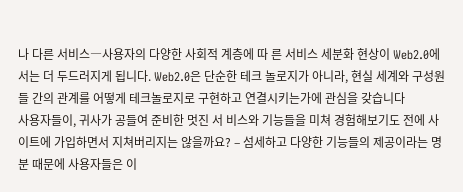나 다른 서비스―사용자의 다양한 사회적 계층에 따 른 서비스 세분화 현상이 Web2.0에서는 더 두드러지게 됩니다. Web2.0은 단순한 테크 놀로지가 아니라, 현실 세계와 구성원들 간의 관계를 어떻게 테크놀로지로 구현하고 연결시키는가에 관심을 갖습니다
사용자들이, 귀사가 공들여 준비한 멋진 서 비스와 기능들을 미쳐 경험해보기도 전에 사이트에 가입하면서 지쳐버리지는 않을까요? – 섬세하고 다양한 기능들의 제공이라는 명분 때문에 사용자들은 이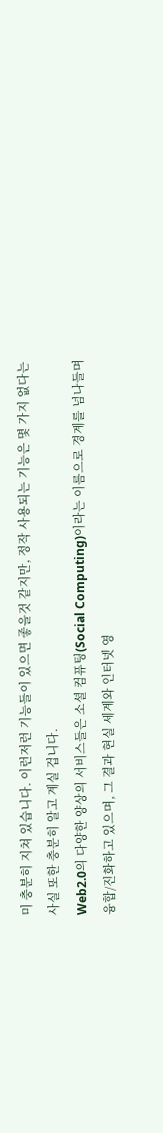미 충분히 지쳐 있습니다. 이런저런 기능들이 있으면 좋을것 같지만, 정작 사용되는 기능은 몇 가지 없다는 사실 또한 충분히 알고 계실 겁니다.
Web2.0의 다양한 양상의 서비스들은 소셜 컴퓨팅(Social Computing)이라는 이름으로 경계를 넘나들며 융합/진화하고 있으며, 그 결과 현실 세계와 인터넷 영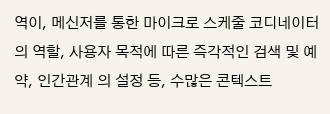역이, 메신저를 통한 마이크로 스케줄 코디네이터의 역할, 사용자 목적에 따른 즉각적인 검색 및 예약, 인간관계 의 설정 등, 수많은 콘텍스트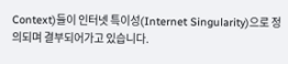Context)들이 인터넷 특이성(Internet Singularity)으로 정의되며 결부되어가고 있습니다.